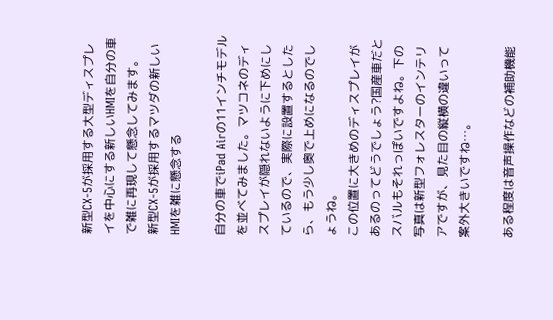新型CX-5が採用する大型ディスプレイを中心にする新しいHMIを自分の車で雑に再現して懸念してみます。
新型CX-5が採用するマツダの新しいHMIを雑に懸念する

自分の車でiPad Airの11インチモデルを並べてみました。マツコネのディスプレイが隠れないように下めにしているので、実際に設置するとしたら、もう少し奥で上めになるのでしょうね。
この位置に大きめのディスプレイがあるのってどうでしょう?国産車だとスバルもそれっぽいですよね。下の写真は新型フォレスターのインテリアですが、見た目の縦横の違いって案外大きいですね…。

ある程度は音声操作などの補助機能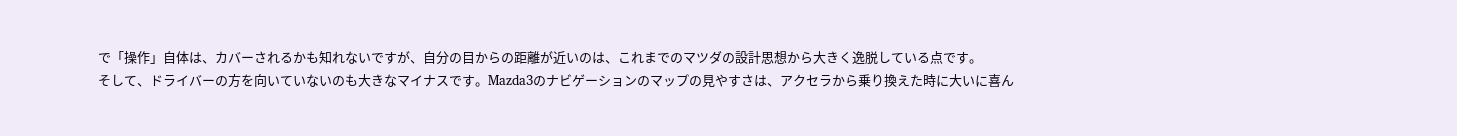で「操作」自体は、カバーされるかも知れないですが、自分の目からの距離が近いのは、これまでのマツダの設計思想から大きく逸脱している点です。
そして、ドライバーの方を向いていないのも大きなマイナスです。Mazda3のナビゲーションのマップの見やすさは、アクセラから乗り換えた時に大いに喜ん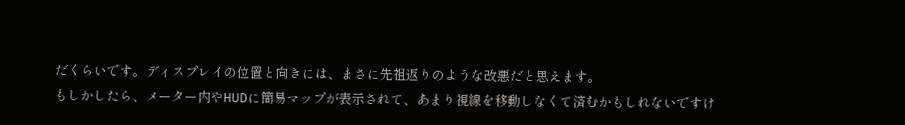だくらいです。ディスプレイの位置と向きには、まさに先祖返りのような改悪だと思えます。
もしかしたら、メーター内やHUDに簡易マップが表示されて、あまり視線を移動しなくて済むかもしれないですけ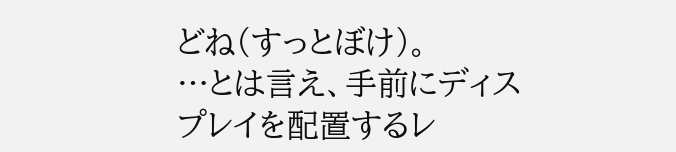どね(すっとぼけ)。
…とは言え、手前にディスプレイを配置するレ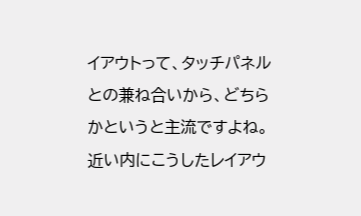イアウトって、タッチパネルとの兼ね合いから、どちらかというと主流ですよね。近い内にこうしたレイアウ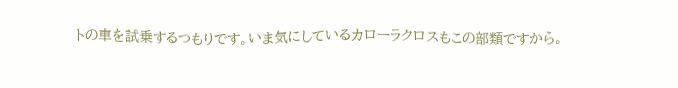トの車を試乗するつもりです。いま気にしているカローラクロスもこの部類ですから。